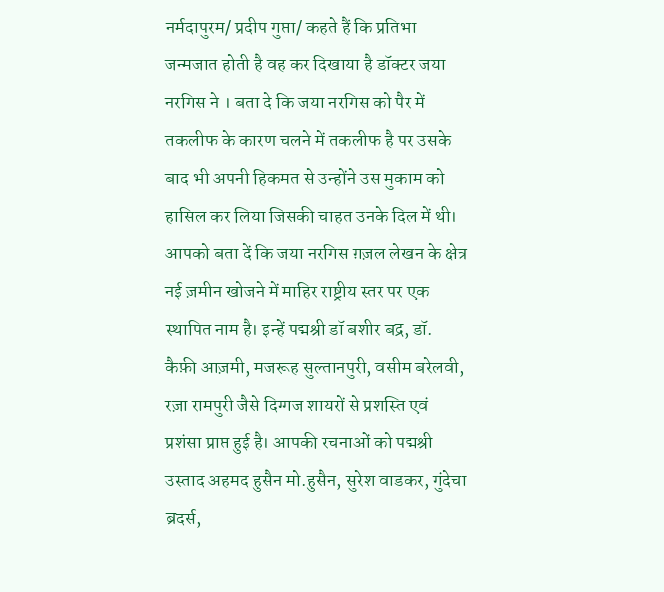नर्मदापुरम/ प्रदीप गुप्ता/ कहते हैं कि प्रतिभा जन्मजात होती है वह कर दिखाया है डॉक्टर जया नरगिस ने । बता दे कि जया नरगिस को पैर में तकलीफ के कारण चलने में तकलीफ है पर उसके बाद भी अपनी हिकमत से उन्होंने उस मुकाम को हासिल कर लिया जिसकी चाहत उनके दिल में थी। आपको बता दें कि जया नरगिस ग़ज़ल लेखन के क्षेत्र नई ज़मीन खोजने में माहिर राष्ट्रीय स्तर पर एक स्थापित नाम है। इन्हें पद्मश्री डॉ बशीर बद्र, डॉ. कैफ़ी आज़मी, मजरूह सुल्तानपुरी, वसीम बरेलवी, रज़ा रामपुरी जैसे दिग्गज शायरों से प्रशस्ति एवं प्रशंसा प्राप्त हुई है। आपकी रचनाओं को पद्मश्री उस्ताद अहमद हुसैन मो.हुसैन, सुरेश वाडकर, गुंदेचा ब्रदर्स,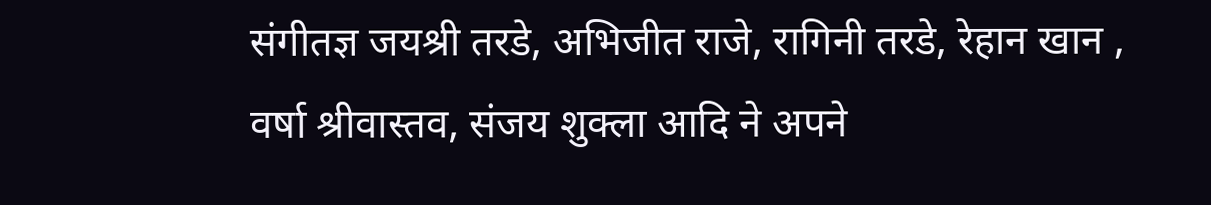संगीतज्ञ जयश्री तरडे, अभिजीत राजे, रागिनी तरडे, रेहान खान , वर्षा श्रीवास्तव, संजय शुक्ला आदि ने अपने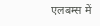एलबम्स में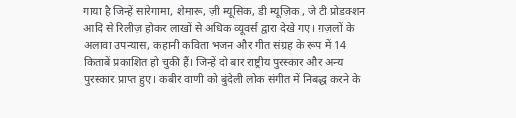गाया है जिन्हें सारेगामा, शेमारू, ज़ी म्यूसिक, डी म्यूज़िक , जे टी प्रोडक्शन आदि से रिलीज़ होकर लाखों से अधिक व्यूवर्स द्वारा देखे गए। ग़ज़लों के अलावा उपन्यास, कहानी कविता भजन और गीत संग्रह के रूप में 14 किताबें प्रकाशित हो चुकी हैं। जिन्हें दो बार राष्ट्रीय पुरस्कार और अन्य पुरस्कार प्राप्त हुए। कबीर वाणी को बुंदेली लोक संगीत में निबद्ध करने के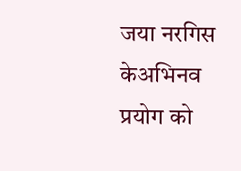जया नरगिस केअभिनव प्रयोग को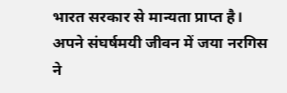भारत सरकार से मान्यता प्राप्त है। अपने संघर्षमयी जीवन में जया नरगिस ने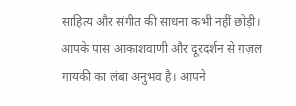साहित्य और संगीत की साधना कभी नहीं छोड़ी। आपके पास आकाशवाणी और दूरदर्शन से ग़ज़ल गायकी का लंबा अनुभव है। आपने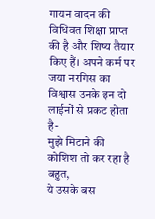गायन वादन की विधिवत शिक्षा प्राप्त की है और शिष्य तैयार किए हैं। अपने कर्म पर जया नरगिस का विश्वास उनके इन दो लाईनों से प्रकट होता है-
मुझे मिटाने की कोशिश तो कर रहा है बहुत,
ये उसके बस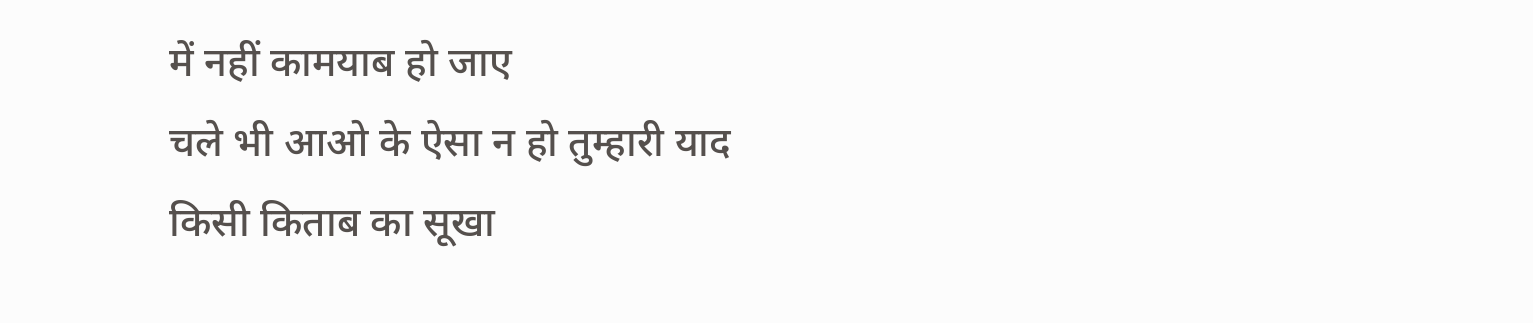में नहीं कामयाब हो जाए
चले भी आओ के ऐसा न हो तुम्हारी याद
किसी किताब का सूखा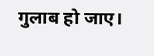गुलाब हो जाए।